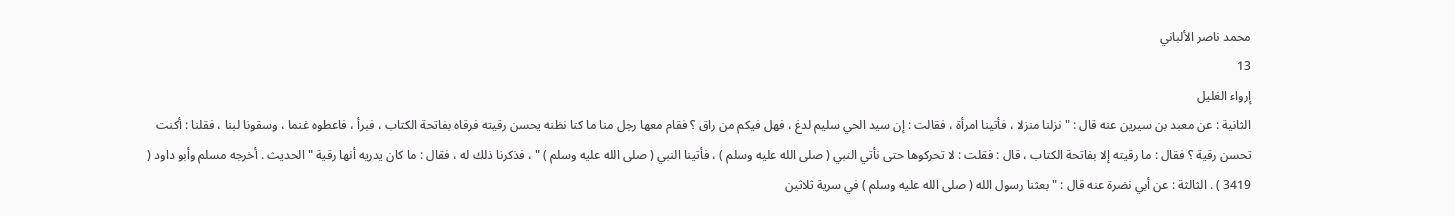محمد ناصر الألباني
13
إرواء الغليل
الثانية : عن معبد بن سيرين عنه قال : " نزلنا منزلا ، فأتينا امرأة ، فقالت : إن سيد الحي سليم لدغ ، فهل فيكم من راق ؟ فقام معها رجل منا ما كنا نظنه يحسن رقيته فرقاه بفاتحة الكتاب ، فبرأ ، فاعطوه غنما ، وسقونا لبنا ، فقلنا : أكنت تحسن رقية ؟ فقال : ما رقيته إلا بفاتحة الكتاب ، قال : فقلت : لا تحركوها حتى نأتي النبي ( صلى الله عليه وسلم ) ، فأتينا النبي ( صلى الله عليه وسلم ) " ، فذكرنا ذلك له ، فقال : ما كان يدريه أنها رقية " الحديث . أخرجه مسلم وأبو داود ( 3419 ) . الثالثة : عن أبي نضرة عنه قال : " بعثنا رسول الله ( صلى الله عليه وسلم ) في سرية ثلاثين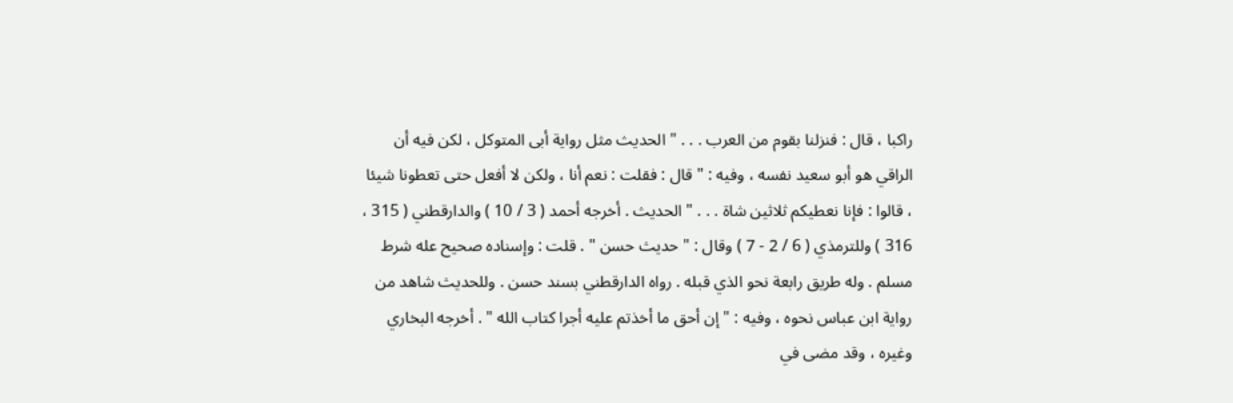راكبا ، قال : فنزلنا بقوم من العرب . . . " الحديث مثل رواية أبى المتوكل ، لكن فيه أن الراقي هو أبو سعيد نفسه ، وفيه : " قال : فقلت : نعم أنا ، ولكن لا أفعل حتى تعطونا شيئا ، قالوا : فإنا نعطيكم ثلاثين شاة . . . " الحديث . أخرجه أحمد ( 3 / 10 ) والدارقطني ( 315 ، 316 ) وللترمذي ( 6 / 2 - 7 ) وقال : " حديث حسن " . قلت : وإسناده صحيح عله شرط مسلم . وله طريق رابعة نحو الذي قبله . رواه الدارقطني بسند حسن . وللحديث شاهد من رواية ابن عباس نحوه ، وفيه : " إن أحق ما أخذتم عليه أجرا كتاب الله " . أخرجه البخاري وغيره ، وقد مضى في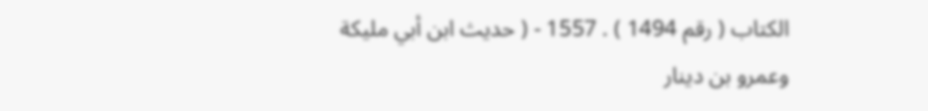الكتاب ( رقم 1494 ) . 1557 - ( حديث ابن أبي مليكة وعمرو بن دينار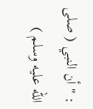: " أن النبي ( صلى الله عليه وسلم )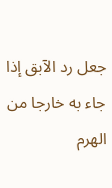جعل رد الآبق إذا جاء به خارجا من الهرم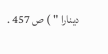دينارا " ) ص 457 .